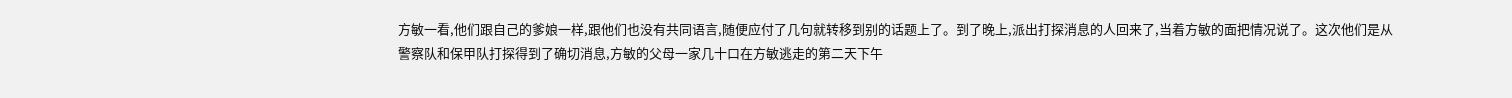方敏一看,他们跟自己的爹娘一样,跟他们也没有共同语言,随便应付了几句就转移到别的话题上了。到了晚上,派出打探消息的人回来了,当着方敏的面把情况说了。这次他们是从警察队和保甲队打探得到了确切消息,方敏的父母一家几十口在方敏逃走的第二天下午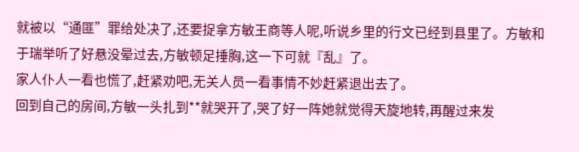就被以“通匪”罪给处决了,还要捉拿方敏王商等人呢,听说乡里的行文已经到县里了。方敏和于瑞举听了好悬没晕过去,方敏顿足捶胸,这一下可就『乱』了。
家人仆人一看也慌了,赶紧劝吧,无关人员一看事情不妙赶紧退出去了。
回到自己的房间,方敏一头扎到**就哭开了,哭了好一阵她就觉得天旋地转,再醒过来发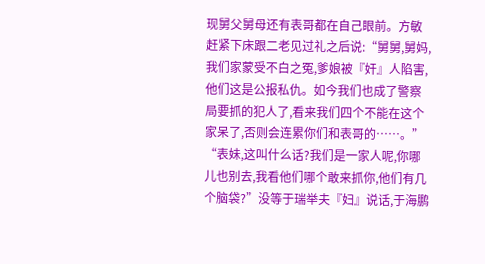现舅父舅母还有表哥都在自己眼前。方敏赶紧下床跟二老见过礼之后说:“舅舅,舅妈,我们家蒙受不白之冤,爹娘被『奸』人陷害,他们这是公报私仇。如今我们也成了警察局要抓的犯人了,看来我们四个不能在这个家呆了,否则会连累你们和表哥的……。”
“表妹,这叫什么话?我们是一家人呢,你哪儿也别去,我看他们哪个敢来抓你,他们有几个脑袋?”没等于瑞举夫『妇』说话,于海鹏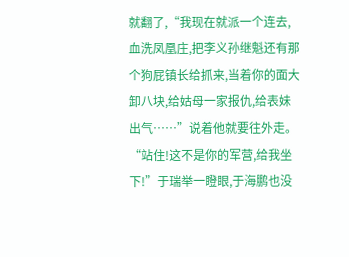就翻了,“我现在就派一个连去,血洗凤凰庄,把李义孙继魁还有那个狗屁镇长给抓来,当着你的面大卸八块,给姑母一家报仇,给表妹出气……”说着他就要往外走。
“站住!这不是你的军营,给我坐下!”于瑞举一瞪眼,于海鹏也没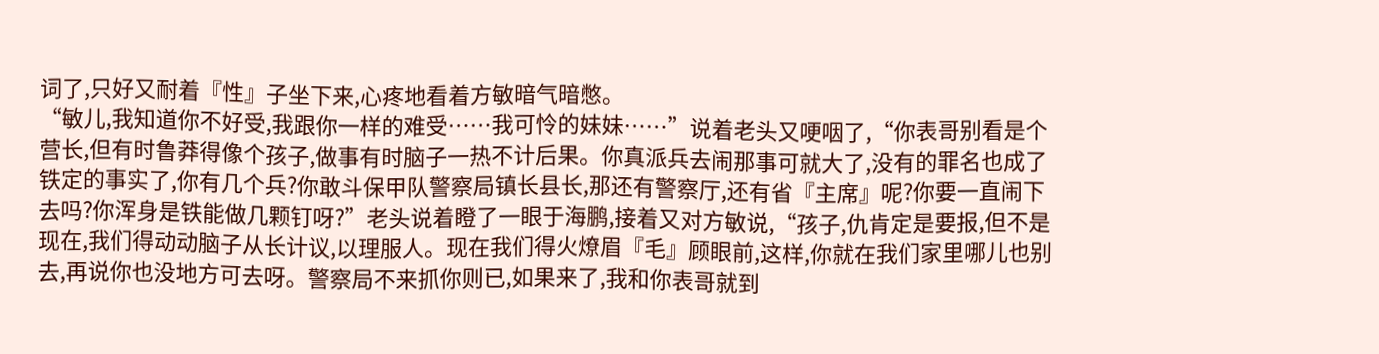词了,只好又耐着『性』子坐下来,心疼地看着方敏暗气暗憋。
“敏儿,我知道你不好受,我跟你一样的难受……我可怜的妹妹……”说着老头又哽咽了,“你表哥别看是个营长,但有时鲁莽得像个孩子,做事有时脑子一热不计后果。你真派兵去闹那事可就大了,没有的罪名也成了铁定的事实了,你有几个兵?你敢斗保甲队警察局镇长县长,那还有警察厅,还有省『主席』呢?你要一直闹下去吗?你浑身是铁能做几颗钉呀?”老头说着瞪了一眼于海鹏,接着又对方敏说,“孩子,仇肯定是要报,但不是现在,我们得动动脑子从长计议,以理服人。现在我们得火燎眉『毛』顾眼前,这样,你就在我们家里哪儿也别去,再说你也没地方可去呀。警察局不来抓你则已,如果来了,我和你表哥就到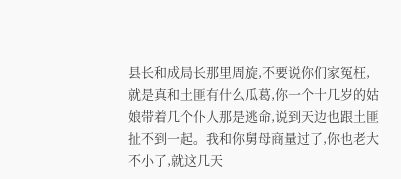县长和成局长那里周旋,不要说你们家冤枉,就是真和土匪有什么瓜葛,你一个十几岁的姑娘带着几个仆人那是逃命,说到天边也跟土匪扯不到一起。我和你舅母商量过了,你也老大不小了,就这几天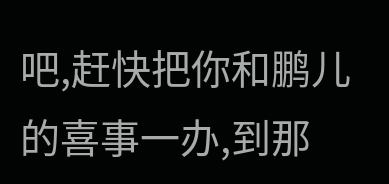吧,赶快把你和鹏儿的喜事一办,到那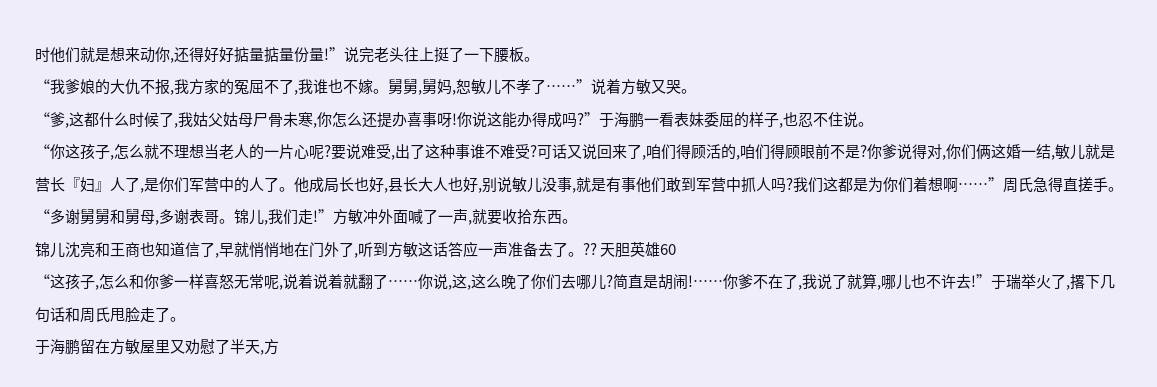时他们就是想来动你,还得好好掂量掂量份量!”说完老头往上挺了一下腰板。
“我爹娘的大仇不报,我方家的冤屈不了,我谁也不嫁。舅舅,舅妈,恕敏儿不孝了……”说着方敏又哭。
“爹,这都什么时候了,我姑父姑母尸骨未寒,你怎么还提办喜事呀!你说这能办得成吗?”于海鹏一看表妹委屈的样子,也忍不住说。
“你这孩子,怎么就不理想当老人的一片心呢?要说难受,出了这种事谁不难受?可话又说回来了,咱们得顾活的,咱们得顾眼前不是?你爹说得对,你们俩这婚一结,敏儿就是营长『妇』人了,是你们军营中的人了。他成局长也好,县长大人也好,别说敏儿没事,就是有事他们敢到军营中抓人吗?我们这都是为你们着想啊……”周氏急得直搓手。
“多谢舅舅和舅母,多谢表哥。锦儿,我们走!”方敏冲外面喊了一声,就要收拾东西。
锦儿沈亮和王商也知道信了,早就悄悄地在门外了,听到方敏这话答应一声准备去了。?? 天胆英雄60
“这孩子,怎么和你爹一样喜怒无常呢,说着说着就翻了……你说,这,这么晚了你们去哪儿?简直是胡闹!……你爹不在了,我说了就算,哪儿也不许去!”于瑞举火了,撂下几句话和周氏甩脸走了。
于海鹏留在方敏屋里又劝慰了半天,方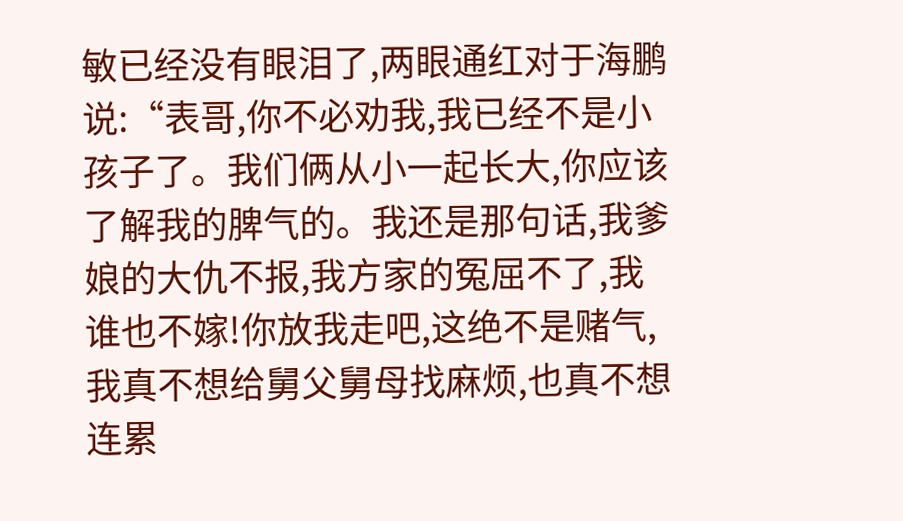敏已经没有眼泪了,两眼通红对于海鹏说:“表哥,你不必劝我,我已经不是小孩子了。我们俩从小一起长大,你应该了解我的脾气的。我还是那句话,我爹娘的大仇不报,我方家的冤屈不了,我谁也不嫁!你放我走吧,这绝不是赌气,我真不想给舅父舅母找麻烦,也真不想连累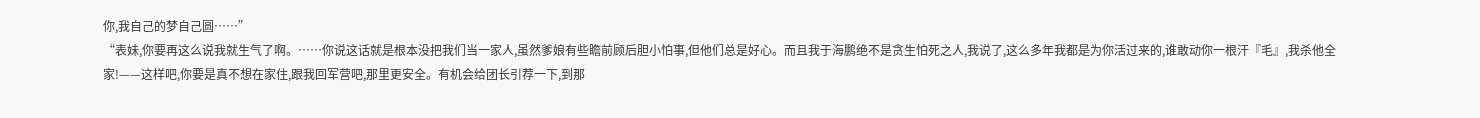你,我自己的梦自己圆……”
“表妹,你要再这么说我就生气了啊。……你说这话就是根本没把我们当一家人,虽然爹娘有些瞻前顾后胆小怕事,但他们总是好心。而且我于海鹏绝不是贪生怕死之人,我说了,这么多年我都是为你活过来的,谁敢动你一根汗『毛』,我杀他全家!——这样吧,你要是真不想在家住,跟我回军营吧,那里更安全。有机会给团长引荐一下,到那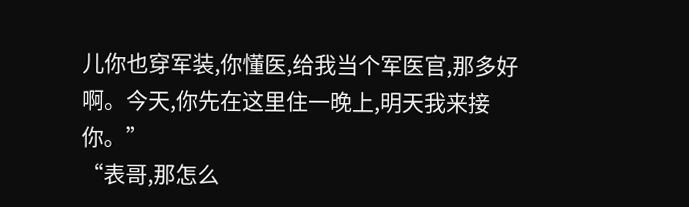儿你也穿军装,你懂医,给我当个军医官,那多好啊。今天,你先在这里住一晚上,明天我来接你。”
“表哥,那怎么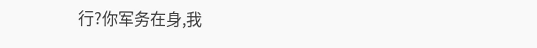行?你军务在身,我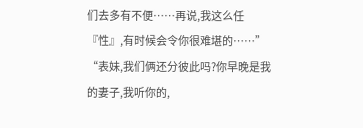们去多有不便……再说,我这么任『性』,有时候会令你很难堪的……”
“表妹,我们俩还分彼此吗?你早晚是我的妻子,我听你的,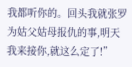我都听你的。回头我就张罗为姑父姑母报仇的事,明天我来接你,就这么定了!”